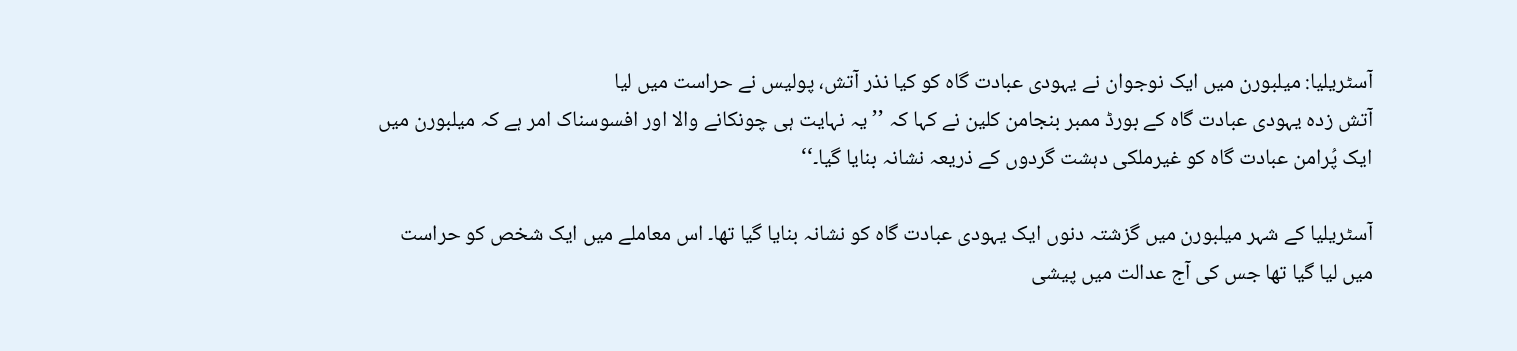آسٹریلیا: میلبورن میں ایک نوجوان نے یہودی عبادت گاہ کو کیا نذر آتش، پولیس نے حراست میں لیا
آتش زدہ یہودی عبادت گاہ کے بورڈ ممبر بنجامن کلین نے کہا کہ ’’یہ نہایت ہی چونکانے والا اور افسوسناک امر ہے کہ میلبورن میں ایک پُرامن عبادت گاہ کو غیرملکی دہشت گردوں کے ذریعہ نشانہ بنایا گیا۔‘‘

آسٹریلیا کے شہر میلبورن میں گزشتہ دنوں ایک یہودی عبادت گاہ کو نشانہ بنایا گیا تھا۔ اس معاملے میں ایک شخص کو حراست میں لیا گیا تھا جس کی آج عدالت میں پیشی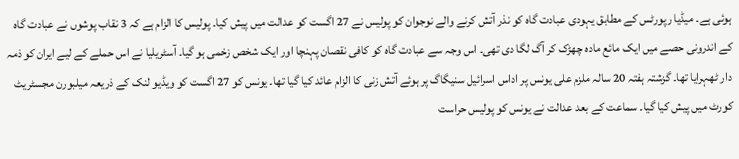ہوئی ہے۔ میڈیا رپورٹس کے مطابق یہودی عبادت گاہ کو نذر آتش کرنے والے نوجوان کو پولیس نے 27 اگست کو عدالت میں پیش کیا۔ پولیس کا الزام ہے کہ 3 نقاب پوشوں نے عبادت گاہ کے اندرونی حصے میں ایک مائع مادہ چھڑک کر آگ لگا دی تھی۔ اس وجہ سے عبادت گاہ کو کافی نقصان پہنچا اور ایک شخص زخمی ہو گیا۔ آسٹریلیا نے اس حملے کے لیے ایران کو ذمہ دار ٹھہرایا تھا۔ گزشتہ ہفتہ 20 سالہ ملزم علی یونس پر اداس اسرائیل سنیگاگ پر ہوئے آتش زنی کا الزام عائد کیا گیا تھا۔ یونس کو 27 اگست کو ویڈیو لنک کے ذریعہ میلبورن مجسٹریٹ کورٹ میں پیش کیا گیا۔ سماعت کے بعد عدالت نے یونس کو پولیس حراست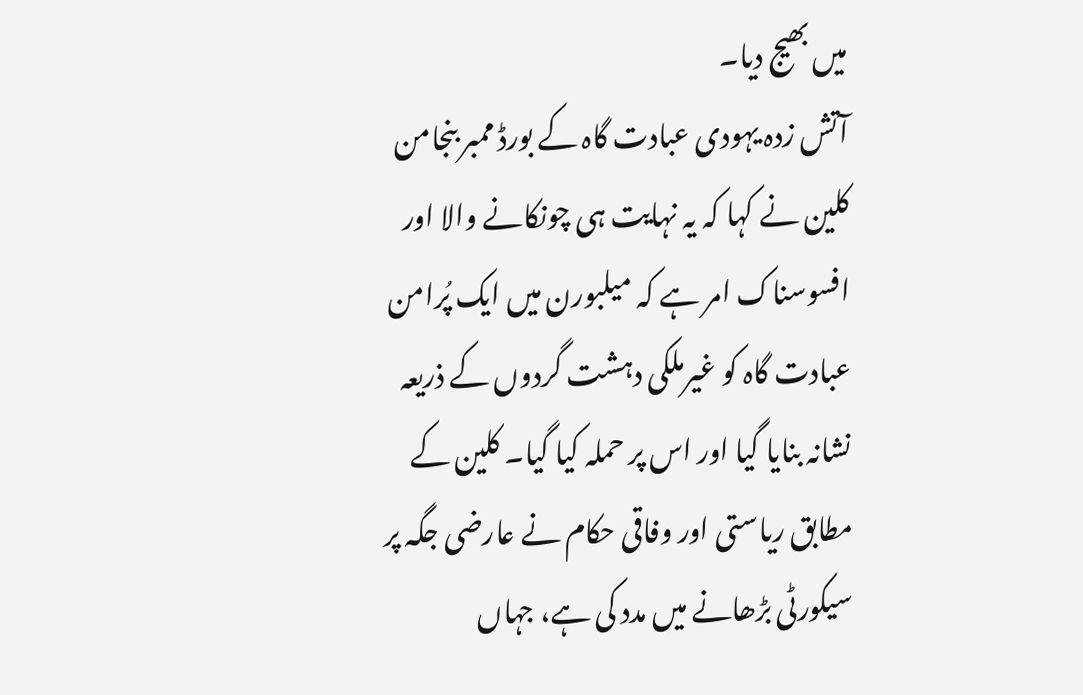میں بھیج دیا۔
آتش زدہ یہودی عبادت گاہ کے بورڈ ممبر بنجامن کلین نے کہا کہ یہ نہایت ہی چونکانے والا اور افسوسناک امر ہے کہ میلبورن میں ایک پُرامن عبادت گاہ کو غیرملکی دہشت گردوں کے ذریعہ نشانہ بنایا گیا اور اس پر حملہ کیا گیا۔ کلین کے مطابق ریاستی اور وفاقی حکام نے عارضی جگہ پر سیکورٹی بڑھانے میں مدد کی ہے، جہاں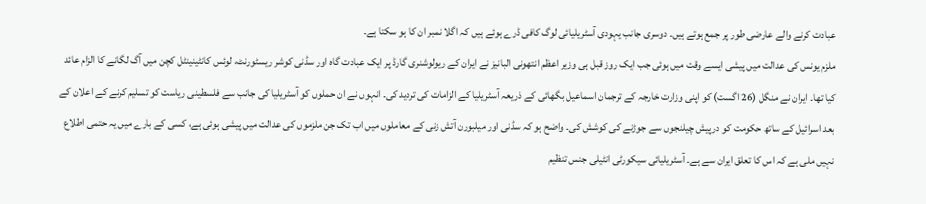عبادت کرنے والے عارضی طور پر جمع ہوتے ہیں۔ دوسری جانب یہودی آسٹریلیائی لوگ کافی ڈرے ہوئے ہیں کہ اگلا نمبر ان کا ہو سکتا ہے۔
ملزم یونس کی عدالت میں پیشی ایسے وقت میں ہوئی جب ایک روز قبل ہی وزیر اعظم انتھونی البانیز نے ایران کے ریولوشنری گارڈ پر ایک عبادت گاہ اور سڈنی کوشر ریسٹورنٹ، لوئس کانٹینینٹل کچن میں آگ لگانے کا الزام عائد کیا تھا۔ ایران نے منگل (26 اگست) کو اپنی وزارت خارجہ کے ترجمان اسماعیل بگھائی کے ذریعہ آسٹریلیا کے الزامات کی تردید کی۔ انہوں نے ان حملوں کو آسٹریلیا کی جانب سے فلسطینی ریاست کو تسلیم کرنے کے اعلان کے بعد اسرائیل کے ساتھ حکومت کو درپیش چیلنجوں سے جوڑنے کی کوشش کی۔ واضح ہو کہ سڈنی اور میلبورن آتش زنی کے معاملوں میں اب تک جن ملزموں کی عدالت میں پیشی ہوئی ہے، کسی کے بارے میں یہ حتمی اطلاع نہیں ملی ہے کہ اس کا تعلق ایران سے ہے۔ آسٹریلیائی سیکورٹی انٹیلی جنس تنظیم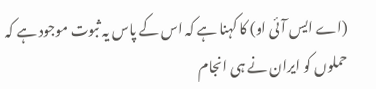(اے ایس آئی او) کا کہنا ہے کہ اس کے پاس یہ ثبوت موجود ہے کہ حملوں کو ایران نے ہی انجام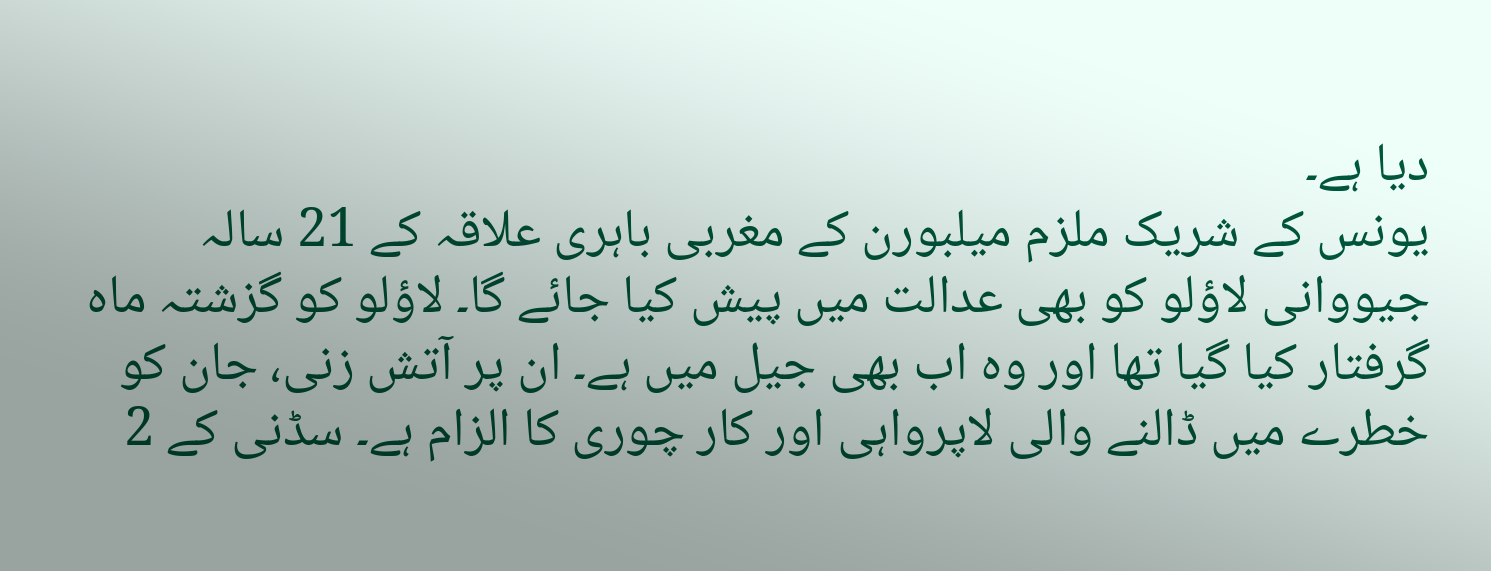دیا ہے۔
یونس کے شریک ملزم میلبورن کے مغربی باہری علاقہ کے 21 سالہ جیووانی لاؤلو کو بھی عدالت میں پیش کیا جائے گا۔ لاؤلو کو گزشتہ ماہ گرفتار کیا گیا تھا اور وہ اب بھی جیل میں ہے۔ ان پر آتش زنی، جان کو خطرے میں ڈالنے والی لاپرواہی اور کار چوری کا الزام ہے۔ سڈنی کے 2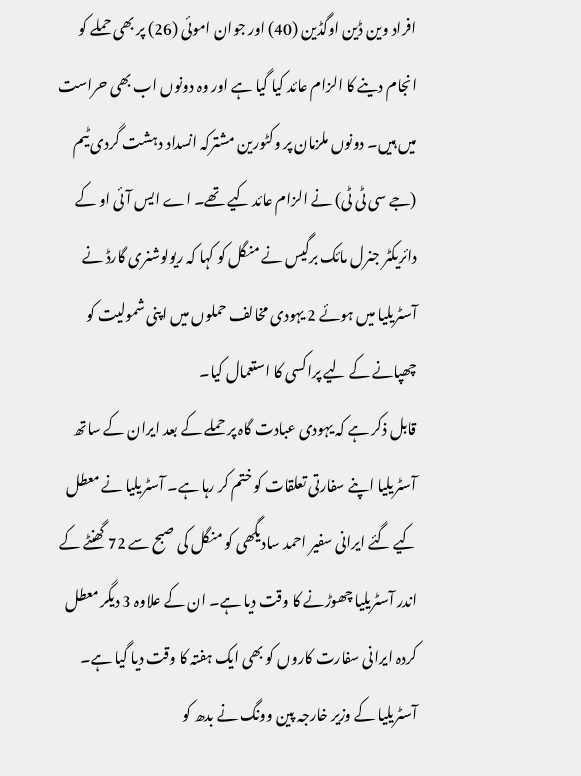افراد وین ڈین اوگڈین (40) اور جوان اموئی (26) پر بھی حملے کو انجام دینے کا الزام عائد کیا گیا ہے اور وہ دونوں اب بھی حراست میں ہیں۔ دونوں ملزمان پر وکٹورین مشترکہ انسداد دہشت گردی ٹیم (جے سی ٹی ٹی) نے الزام عائد کیے تھے۔ اے ایس آئی او کے دائریکٹر جنرل مائک برگیس نے منگل کو کہا کہ ریولوشنری گارڈ نے آسٹریلیا میں ہوئے 2 یہودی مخالف حملوں میں اپنی شمولیت کو چھپانے کے لیے پراکسی کا استعمال کیا۔
قابل ذکر ہے کہ یہودی عبادت گاہ پر حملے کے بعد ایران کے ساتھ آسٹریلیا اپنے سفارتی تعلقات کو ختم کر رہا ہے۔ آسٹریلیا نے معطل کیے گئے ایرانی سفیر احمد سادیگھی کو منگل کی صبح سے 72 گھنٹے کے اندر آسٹریلیا چھوڑنے کا وقت دیا ہے۔ ان کے علاوہ 3 دیگر معطل کردہ ایرانی سفارت کاروں کو بھی ایک ہفتہ کا وقت دیا گیا ہے۔ آسٹریلیا کے وزیر خارجہ پین وونگ نے بدھ کو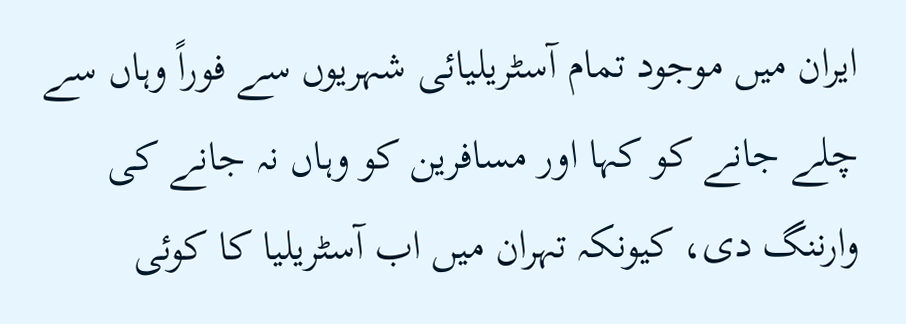ایران میں موجود تمام آسٹریلیائی شہریوں سے فوراً وہاں سے چلے جانے کو کہا اور مسافرین کو وہاں نہ جانے کی وارننگ دی، کیونکہ تہران میں اب آسٹریلیا کا کوئی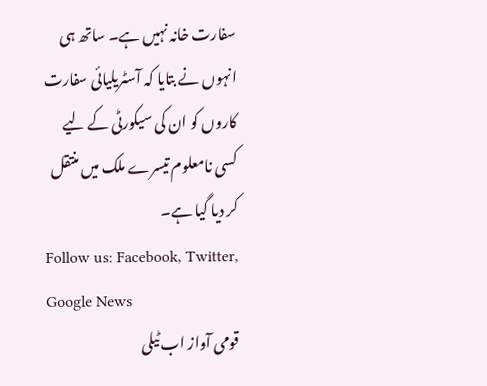سفارت خانہ نہیں ہے۔ ساتھ ہی انہوں نے بتایا کہ آسٹریلیائی سفارت کاروں کو ان کی سیکورٹی کے لیے کسی نامعلوم تیسرے ملک میں منتقل کر دیا گیا ہے۔
Follow us: Facebook, Twitter, Google News
قومی آواز اب ٹیلی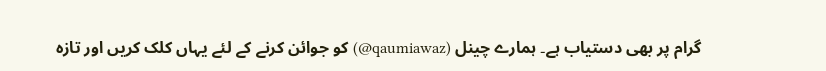گرام پر بھی دستیاب ہے۔ ہمارے چینل (qaumiawaz@) کو جوائن کرنے کے لئے یہاں کلک کریں اور تازہ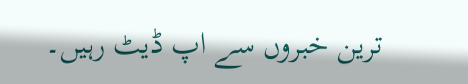ترین خبروں سے اپ ڈیٹ رہیں۔